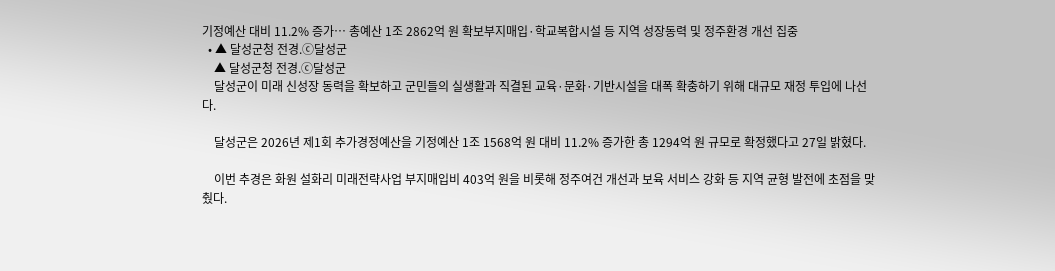기정예산 대비 11.2% 증가… 총예산 1조 2862억 원 확보부지매입·학교복합시설 등 지역 성장동력 및 정주환경 개선 집중
  • ▲ 달성군청 전경.ⓒ달성군
    ▲ 달성군청 전경.ⓒ달성군
    달성군이 미래 신성장 동력을 확보하고 군민들의 실생활과 직결된 교육·문화·기반시설을 대폭 확충하기 위해 대규모 재정 투입에 나선다.

    달성군은 2026년 제1회 추가경정예산을 기정예산 1조 1568억 원 대비 11.2% 증가한 총 1294억 원 규모로 확정했다고 27일 밝혔다.

    이번 추경은 화원 설화리 미래전략사업 부지매입비 403억 원을 비롯해 정주여건 개선과 보육 서비스 강화 등 지역 균형 발전에 초점을 맞췄다.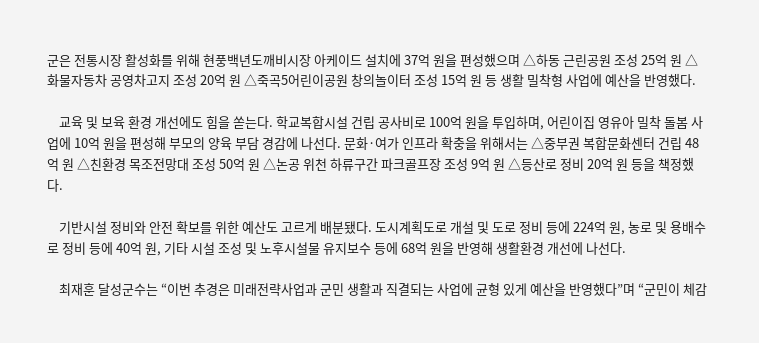군은 전통시장 활성화를 위해 현풍백년도깨비시장 아케이드 설치에 37억 원을 편성했으며 △하동 근린공원 조성 25억 원 △화물자동차 공영차고지 조성 20억 원 △죽곡5어린이공원 창의놀이터 조성 15억 원 등 생활 밀착형 사업에 예산을 반영했다.

    교육 및 보육 환경 개선에도 힘을 쏟는다. 학교복합시설 건립 공사비로 100억 원을 투입하며, 어린이집 영유아 밀착 돌봄 사업에 10억 원을 편성해 부모의 양육 부담 경감에 나선다. 문화·여가 인프라 확충을 위해서는 △중부권 복합문화센터 건립 48억 원 △친환경 목조전망대 조성 50억 원 △논공 위천 하류구간 파크골프장 조성 9억 원 △등산로 정비 20억 원 등을 책정했다.

    기반시설 정비와 안전 확보를 위한 예산도 고르게 배분됐다. 도시계획도로 개설 및 도로 정비 등에 224억 원, 농로 및 용배수로 정비 등에 40억 원, 기타 시설 조성 및 노후시설물 유지보수 등에 68억 원을 반영해 생활환경 개선에 나선다.

    최재훈 달성군수는 “이번 추경은 미래전략사업과 군민 생활과 직결되는 사업에 균형 있게 예산을 반영했다”며 “군민이 체감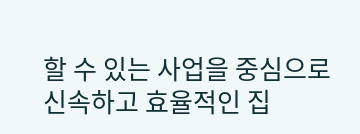할 수 있는 사업을 중심으로 신속하고 효율적인 집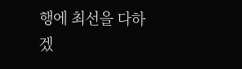행에 최선을 다하겠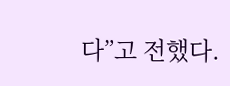다”고 전했다.